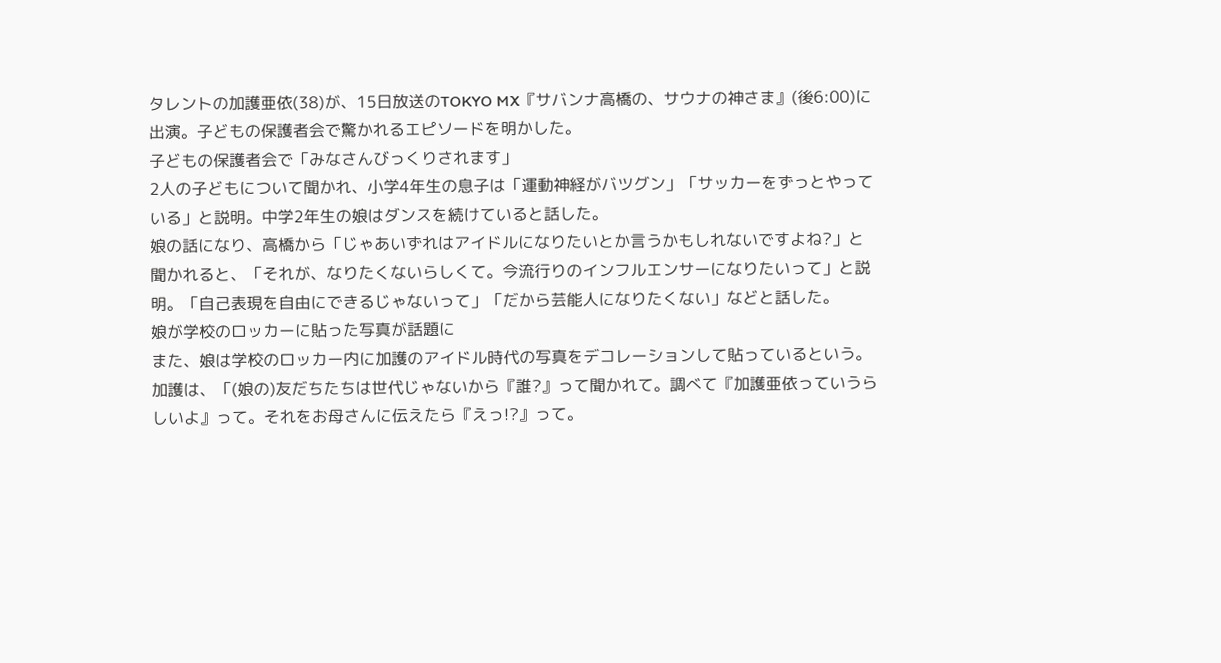タレントの加護亜依(38)が、15日放送のTOKYO MX『サバンナ高橋の、サウナの神さま』(後6:00)に出演。子どもの保護者会で驚かれるエピソードを明かした。
子どもの保護者会で「みなさんびっくりされます」
2人の子どもについて聞かれ、小学4年生の息子は「運動神経がバツグン」「サッカーをずっとやっている」と説明。中学2年生の娘はダンスを続けていると話した。
娘の話になり、高橋から「じゃあいずれはアイドルになりたいとか言うかもしれないですよね?」と聞かれると、「それが、なりたくないらしくて。今流行りのインフルエンサーになりたいって」と説明。「自己表現を自由にできるじゃないって」「だから芸能人になりたくない」などと話した。
娘が学校のロッカーに貼った写真が話題に
また、娘は学校のロッカー内に加護のアイドル時代の写真をデコレーションして貼っているという。加護は、「(娘の)友だちたちは世代じゃないから『誰?』って聞かれて。調べて『加護亜依っていうらしいよ』って。それをお母さんに伝えたら『えっ!?』って。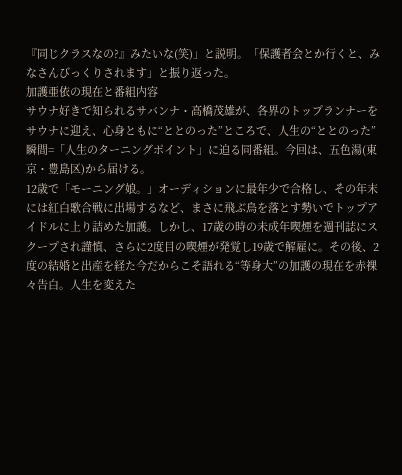『同じクラスなの?』みたいな(笑)」と説明。「保護者会とか行くと、みなさんびっくりされます」と振り返った。
加護亜依の現在と番組内容
サウナ好きで知られるサバンナ・高橋茂雄が、各界のトップランナーをサウナに迎え、心身ともに“ととのった”ところで、人生の“ととのった”瞬間=「人生のターニングポイント」に迫る同番組。今回は、五色湯(東京・豊島区)から届ける。
12歳で「モーニング娘。」オーディションに最年少で合格し、その年末には紅白歌合戦に出場するなど、まさに飛ぶ鳥を落とす勢いでトップアイドルに上り詰めた加護。しかし、17歳の時の未成年喫煙を週刊誌にスクープされ謹慎、さらに2度目の喫煙が発覚し19歳で解雇に。その後、2度の結婚と出産を経た今だからこそ語れる“等身大”の加護の現在を赤裸々告白。人生を変えた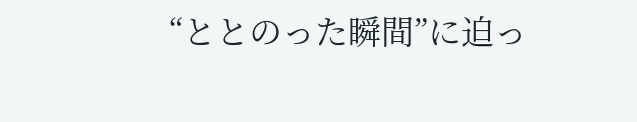“ととのった瞬間”に迫っ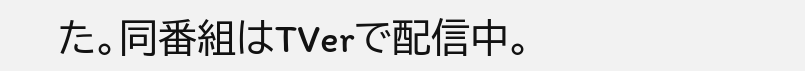た。同番組はTVerで配信中。